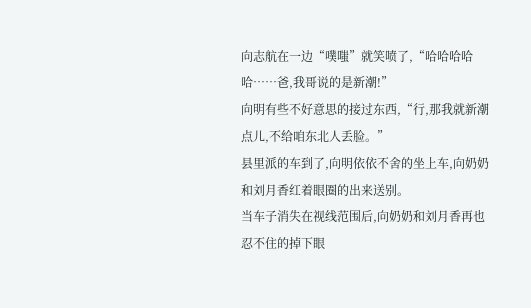向志航在一边“噗嗤”就笑喷了,“哈哈哈哈哈……爸,我哥说的是新潮!”
向明有些不好意思的接过东西,“行,那我就新潮点儿,不给咱东北人丢脸。”
县里派的车到了,向明依依不舍的坐上车,向奶奶和刘月香红着眼圈的出来送别。
当车子消失在视线范围后,向奶奶和刘月香再也忍不住的掉下眼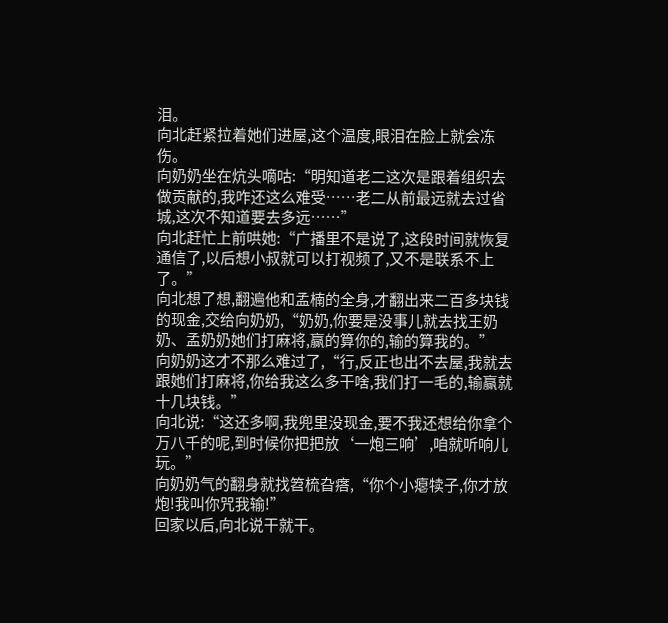泪。
向北赶紧拉着她们进屋,这个温度,眼泪在脸上就会冻伤。
向奶奶坐在炕头嘀咕:“明知道老二这次是跟着组织去做贡献的,我咋还这么难受……老二从前最远就去过省城,这次不知道要去多远……”
向北赶忙上前哄她:“广播里不是说了,这段时间就恢复通信了,以后想小叔就可以打视频了,又不是联系不上了。”
向北想了想,翻遍他和孟楠的全身,才翻出来二百多块钱的现金,交给向奶奶,“奶奶,你要是没事儿就去找王奶奶、孟奶奶她们打麻将,赢的算你的,输的算我的。”
向奶奶这才不那么难过了,“行,反正也出不去屋,我就去跟她们打麻将,你给我这么多干啥,我们打一毛的,输赢就十几块钱。”
向北说:“这还多啊,我兜里没现金,要不我还想给你拿个万八千的呢,到时候你把把放‘一炮三响’,咱就听响儿玩。”
向奶奶气的翻身就找笤梳旮瘩,“你个小瘪犊子,你才放炮!我叫你咒我输!”
回家以后,向北说干就干。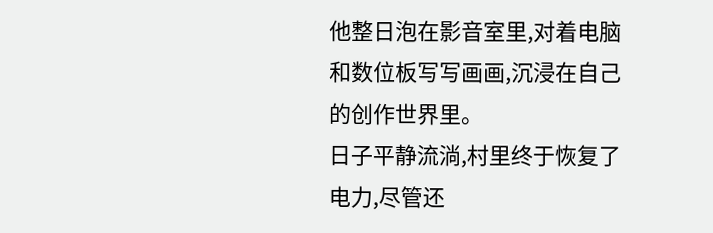他整日泡在影音室里,对着电脑和数位板写写画画,沉浸在自己的创作世界里。
日子平静流淌,村里终于恢复了电力,尽管还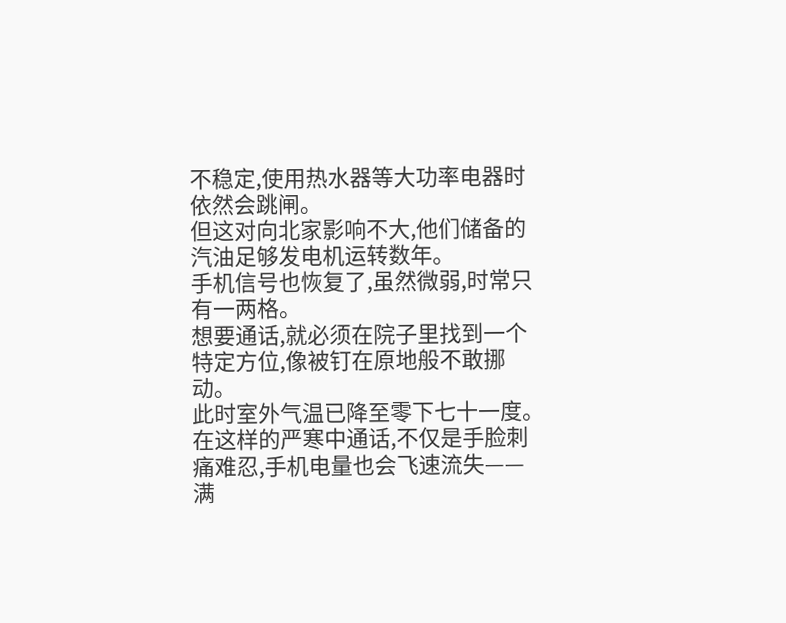不稳定,使用热水器等大功率电器时依然会跳闸。
但这对向北家影响不大,他们储备的汽油足够发电机运转数年。
手机信号也恢复了,虽然微弱,时常只有一两格。
想要通话,就必须在院子里找到一个特定方位,像被钉在原地般不敢挪动。
此时室外气温已降至零下七十一度。
在这样的严寒中通话,不仅是手脸刺痛难忍,手机电量也会飞速流失——满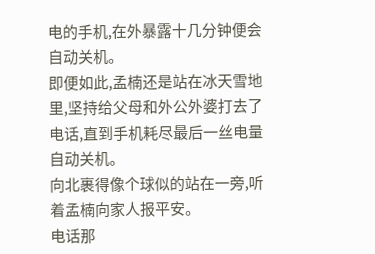电的手机,在外暴露十几分钟便会自动关机。
即便如此,孟楠还是站在冰天雪地里,坚持给父母和外公外婆打去了电话,直到手机耗尽最后一丝电量自动关机。
向北裹得像个球似的站在一旁,听着孟楠向家人报平安。
电话那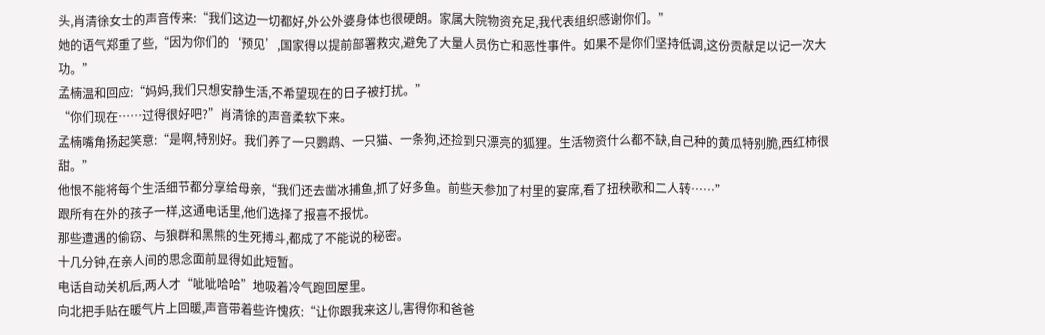头,肖清徐女士的声音传来:“我们这边一切都好,外公外婆身体也很硬朗。家属大院物资充足,我代表组织感谢你们。”
她的语气郑重了些,“因为你们的‘预见’,国家得以提前部署救灾,避免了大量人员伤亡和恶性事件。如果不是你们坚持低调,这份贡献足以记一次大功。”
孟楠温和回应:“妈妈,我们只想安静生活,不希望现在的日子被打扰。”
“你们现在……过得很好吧?”肖清徐的声音柔软下来。
孟楠嘴角扬起笑意:“是啊,特别好。我们养了一只鹦鹉、一只猫、一条狗,还捡到只漂亮的狐狸。生活物资什么都不缺,自己种的黄瓜特别脆,西红柿很甜。”
他恨不能将每个生活细节都分享给母亲,“我们还去凿冰捕鱼,抓了好多鱼。前些天参加了村里的宴席,看了扭秧歌和二人转……”
跟所有在外的孩子一样,这通电话里,他们选择了报喜不报忧。
那些遭遇的偷窃、与狼群和黑熊的生死搏斗,都成了不能说的秘密。
十几分钟,在亲人间的思念面前显得如此短暂。
电话自动关机后,两人才“呲呲哈哈”地吸着冷气跑回屋里。
向北把手贴在暖气片上回暖,声音带着些许愧疚:“让你跟我来这儿,害得你和爸爸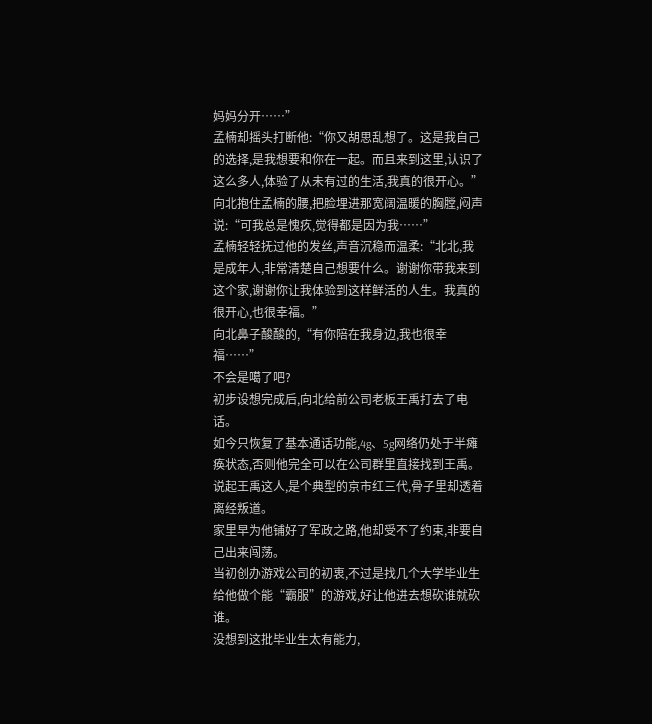妈妈分开……”
孟楠却摇头打断他:“你又胡思乱想了。这是我自己的选择,是我想要和你在一起。而且来到这里,认识了这么多人,体验了从未有过的生活,我真的很开心。”
向北抱住孟楠的腰,把脸埋进那宽阔温暖的胸膛,闷声说:“可我总是愧疚,觉得都是因为我……”
孟楠轻轻抚过他的发丝,声音沉稳而温柔:“北北,我是成年人,非常清楚自己想要什么。谢谢你带我来到这个家,谢谢你让我体验到这样鲜活的人生。我真的很开心,也很幸福。”
向北鼻子酸酸的,“有你陪在我身边,我也很幸福……”
不会是噶了吧?
初步设想完成后,向北给前公司老板王禹打去了电话。
如今只恢复了基本通话功能,4g、5g网络仍处于半瘫痪状态,否则他完全可以在公司群里直接找到王禹。
说起王禹这人,是个典型的京市红三代,骨子里却透着离经叛道。
家里早为他铺好了军政之路,他却受不了约束,非要自己出来闯荡。
当初创办游戏公司的初衷,不过是找几个大学毕业生给他做个能“霸服”的游戏,好让他进去想砍谁就砍谁。
没想到这批毕业生太有能力,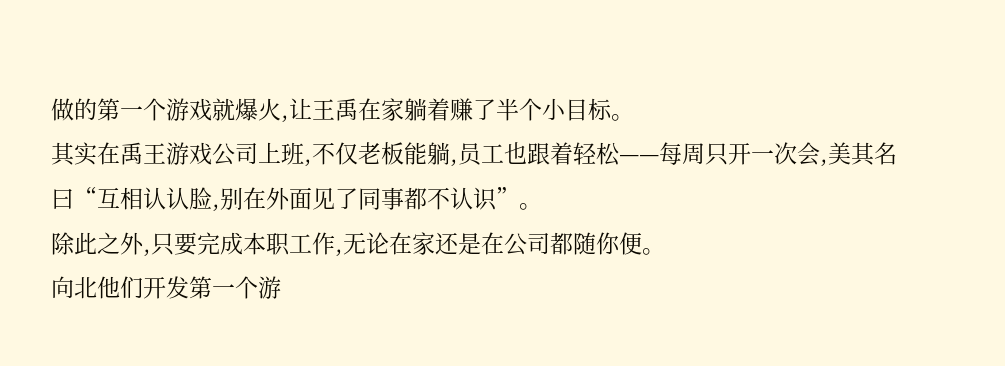做的第一个游戏就爆火,让王禹在家躺着赚了半个小目标。
其实在禹王游戏公司上班,不仅老板能躺,员工也跟着轻松——每周只开一次会,美其名曰“互相认认脸,别在外面见了同事都不认识”。
除此之外,只要完成本职工作,无论在家还是在公司都随你便。
向北他们开发第一个游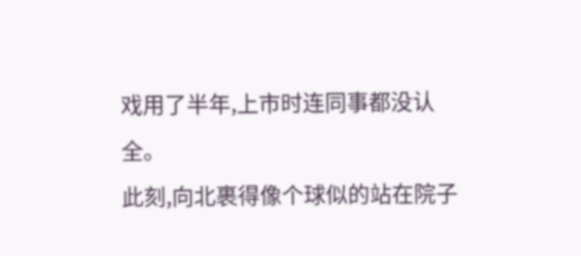戏用了半年,上市时连同事都没认全。
此刻,向北裹得像个球似的站在院子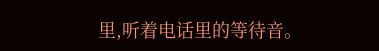里,听着电话里的等待音。